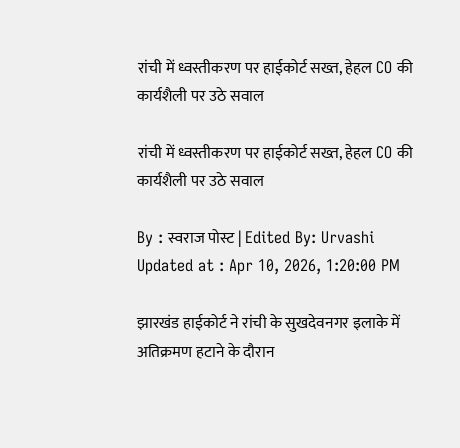रांची में ध्वस्तीकरण पर हाईकोर्ट सख्त, हेहल CO की कार्यशैली पर उठे सवाल

रांची में ध्वस्तीकरण पर हाईकोर्ट सख्त, हेहल CO की कार्यशैली पर उठे सवाल

By : स्वराज पोस्ट | Edited By: Urvashi
Updated at : Apr 10, 2026, 1:20:00 PM

झारखंड हाईकोर्ट ने रांची के सुखदेवनगर इलाके में अतिक्रमण हटाने के दौरान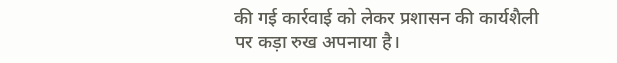की गई कार्रवाई को लेकर प्रशासन की कार्यशैली पर कड़ा रुख अपनाया है।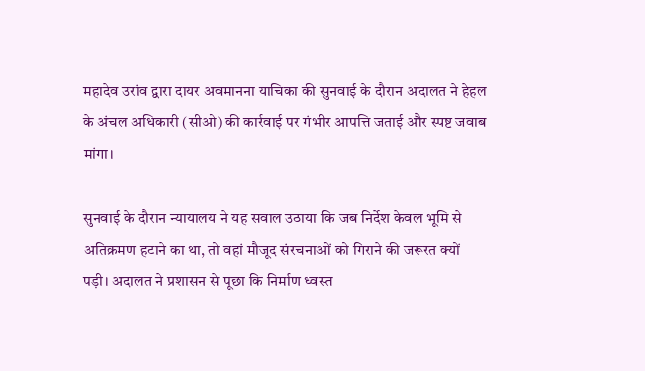महादेव उरांव द्वारा दायर अवमानना याचिका की सुनवाई के दौरान अदालत ने हेहल के अंचल अधिकारी (सीओ) की कार्रवाई पर गंभीर आपत्ति जताई और स्पष्ट जवाब मांगा।

सुनवाई के दौरान न्यायालय ने यह सवाल उठाया कि जब निर्देश केवल भूमि से अतिक्रमण हटाने का था, तो वहां मौजूद संरचनाओं को गिराने की जरूरत क्यों पड़ी। अदालत ने प्रशासन से पूछा कि निर्माण ध्वस्त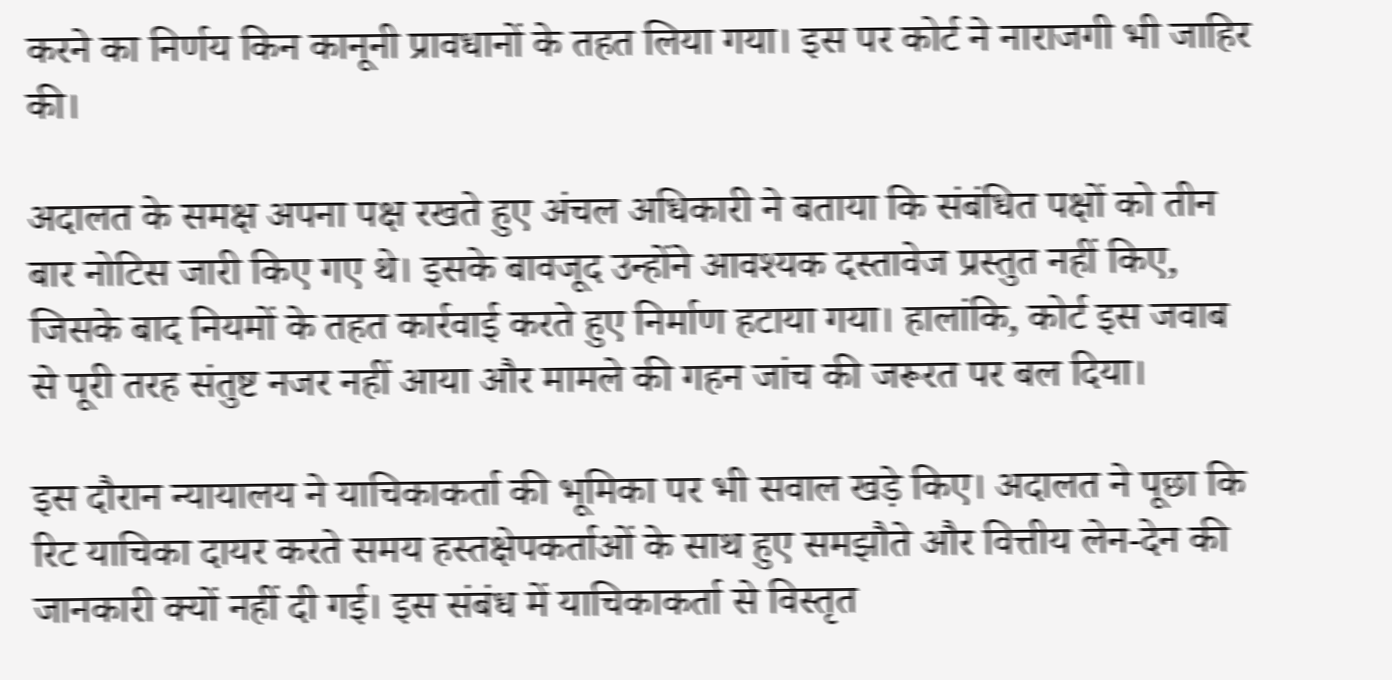करने का निर्णय किन कानूनी प्रावधानों के तहत लिया गया। इस पर कोर्ट ने नाराजगी भी जाहिर की।

अदालत के समक्ष अपना पक्ष रखते हुए अंचल अधिकारी ने बताया कि संबंधित पक्षों को तीन बार नोटिस जारी किए गए थे। इसके बावजूद उन्होंने आवश्यक दस्तावेज प्रस्तुत नहीं किए, जिसके बाद नियमों के तहत कार्रवाई करते हुए निर्माण हटाया गया। हालांकि, कोर्ट इस जवाब से पूरी तरह संतुष्ट नजर नहीं आया और मामले की गहन जांच की जरूरत पर बल दिया।

इस दौरान न्यायालय ने याचिकाकर्ता की भूमिका पर भी सवाल खड़े किए। अदालत ने पूछा कि रिट याचिका दायर करते समय हस्तक्षेपकर्ताओं के साथ हुए समझौते और वित्तीय लेन-देन की जानकारी क्यों नहीं दी गई। इस संबंध में याचिकाकर्ता से विस्तृत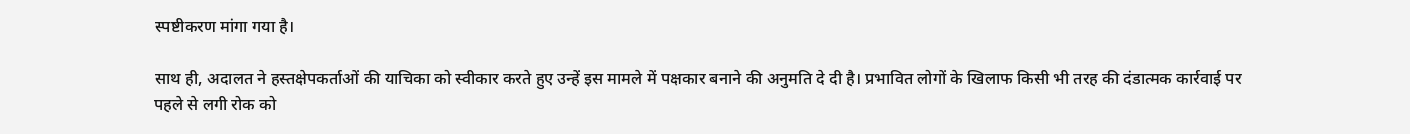स्पष्टीकरण मांगा गया है।

साथ ही, अदालत ने हस्तक्षेपकर्ताओं की याचिका को स्वीकार करते हुए उन्हें इस मामले में पक्षकार बनाने की अनुमति दे दी है। प्रभावित लोगों के खिलाफ किसी भी तरह की दंडात्मक कार्रवाई पर पहले से लगी रोक को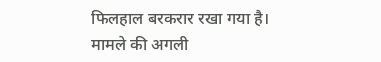फिलहाल बरकरार रखा गया है। मामले की अगली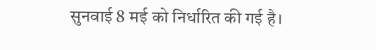सुनवाई 8 मई को निर्धारित की गई है।